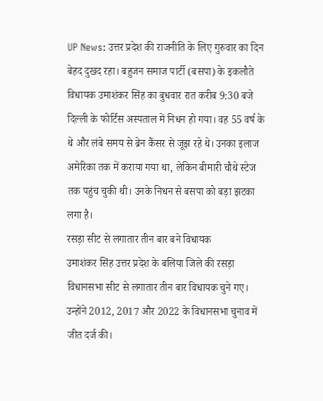UP News: उत्तर प्रदेश की राजनीति के लिए गुरुवार का दिन बेहद दुखद रहा। बहुजन समाज पार्टी (बसपा) के इकलौते विधायक उमाशंकर सिंह का बुधवार रात करीब 9:30 बजे दिल्ली के फोर्टिस अस्पताल में निधन हो गया। वह 55 वर्ष के थे और लंबे समय से ब्रेन कैंसर से जूझ रहे थे। उनका इलाज अमेरिका तक में कराया गया था, लेकिन बीमारी चौथे स्टेज तक पहुंच चुकी थी। उनके निधन से बसपा को बड़ा झटका लगा है।
रसड़ा सीट से लगातार तीन बार बने विधायक
उमाशंकर सिंह उत्तर प्रदेश के बलिया जिले की रसड़ा विधानसभा सीट से लगातार तीन बार विधायक चुने गए। उन्होंने 2012, 2017 और 2022 के विधानसभा चुनाव में जीत दर्ज की।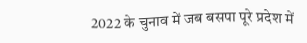2022 के चुनाव में जब बसपा पूरे प्रदेश में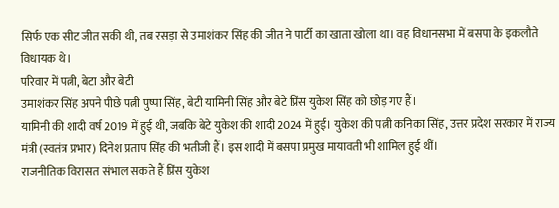सिर्फ एक सीट जीत सकी थी, तब रसड़ा से उमाशंकर सिंह की जीत ने पार्टी का खाता खोला था। वह विधानसभा में बसपा के इकलौते विधायक थे।
परिवार में पत्नी, बेटा और बेटी
उमाशंकर सिंह अपने पीछे पत्नी पुष्पा सिंह, बेटी यामिनी सिंह और बेटे प्रिंस युकेश सिंह को छोड़ गए हैं।
यामिनी की शादी वर्ष 2019 में हुई थी, जबकि बेटे युकेश की शादी 2024 में हुई। युकेश की पत्नी कनिका सिंह, उत्तर प्रदेश सरकार में राज्य मंत्री (स्वतंत्र प्रभार) दिनेश प्रताप सिंह की भतीजी हैं। इस शादी में बसपा प्रमुख मायावती भी शामिल हुई थीं।
राजनीतिक विरासत संभाल सकते हैं प्रिंस युकेश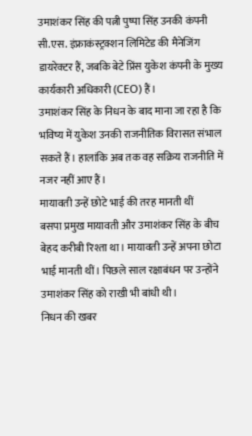उमाशंकर सिंह की पत्नी पुष्पा सिंह उनकी कंपनी सी.एस. इंफ्राकंस्ट्रक्शन लिमिटेड की मैनेजिंग डायरेक्टर हैं, जबकि बेटे प्रिंस युकेश कंपनी के मुख्य कार्यकारी अधिकारी (CEO) हैं।
उमाशंकर सिंह के निधन के बाद माना जा रहा है कि भविष्य में युकेश उनकी राजनीतिक विरासत संभाल सकते हैं। हालांकि अब तक वह सक्रिय राजनीति में नजर नहीं आए हैं।
मायावती उन्हें छोटे भाई की तरह मानती थीं
बसपा प्रमुख मायावती और उमाशंकर सिंह के बीच बेहद करीबी रिश्ता था। मायावती उन्हें अपना छोटा भाई मानती थीं। पिछले साल रक्षाबंधन पर उन्होंने उमाशंकर सिंह को राखी भी बांधी थी।
निधन की खबर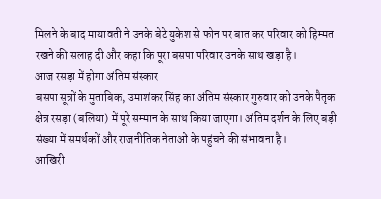मिलने के बाद मायावती ने उनके बेटे युकेश से फोन पर बात कर परिवार को हिम्मत रखने की सलाह दी और कहा कि पूरा बसपा परिवार उनके साथ खड़ा है।
आज रसड़ा में होगा अंतिम संस्कार
बसपा सूत्रों के मुताबिक, उमाशंकर सिंह का अंतिम संस्कार गुरुवार को उनके पैतृक क्षेत्र रसड़ा (बलिया) में पूरे सम्मान के साथ किया जाएगा। अंतिम दर्शन के लिए बड़ी संख्या में समर्थकों और राजनीतिक नेताओं के पहुंचने की संभावना है।
आखिरी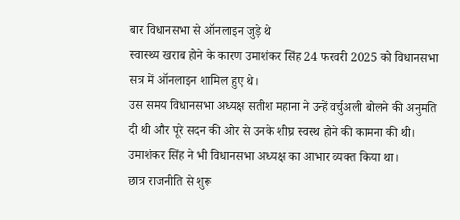बार विधानसभा से ऑनलाइन जुड़े थे
स्वास्थ्य खराब होने के कारण उमाशंकर सिंह 24 फरवरी 2025 को विधानसभा सत्र में ऑनलाइन शामिल हुए थे।
उस समय विधानसभा अध्यक्ष सतीश महाना ने उन्हें वर्चुअली बोलने की अनुमति दी थी और पूरे सदन की ओर से उनके शीघ्र स्वस्थ होने की कामना की थी। उमाशंकर सिंह ने भी विधानसभा अध्यक्ष का आभार व्यक्त किया था।
छात्र राजनीति से शुरू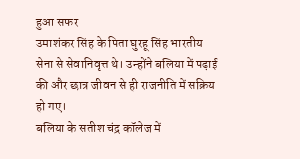हुआ सफर
उमाशंकर सिंह के पिता घुरहू सिंह भारतीय सेना से सेवानिवृत्त थे। उन्होंने बलिया में पढ़ाई की और छात्र जीवन से ही राजनीति में सक्रिय हो गए।
बलिया के सतीश चंद्र कॉलेज में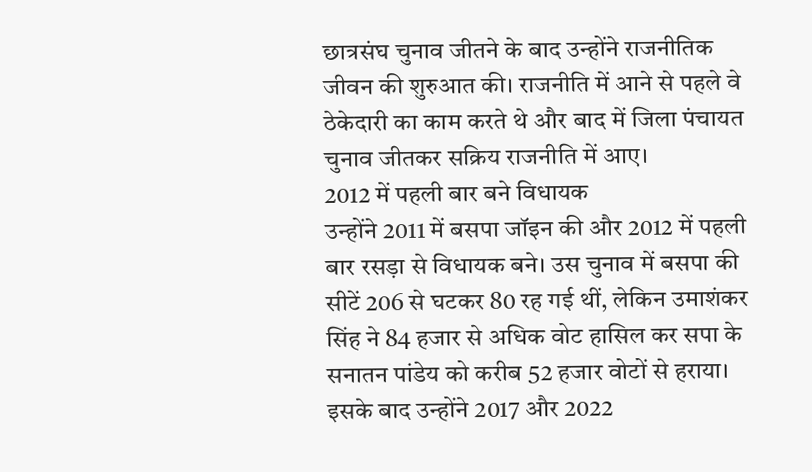छात्रसंघ चुनाव जीतने के बाद उन्होंने राजनीतिक जीवन की शुरुआत की। राजनीति में आने से पहले वे ठेकेदारी का काम करते थे और बाद में जिला पंचायत चुनाव जीतकर सक्रिय राजनीति में आए।
2012 में पहली बार बने विधायक
उन्होंने 2011 में बसपा जॉइन की और 2012 में पहली बार रसड़ा से विधायक बने। उस चुनाव में बसपा की सीटें 206 से घटकर 80 रह गई थीं, लेकिन उमाशंकर सिंह ने 84 हजार से अधिक वोट हासिल कर सपा के सनातन पांडेय को करीब 52 हजार वोटों से हराया।
इसके बाद उन्होंने 2017 और 2022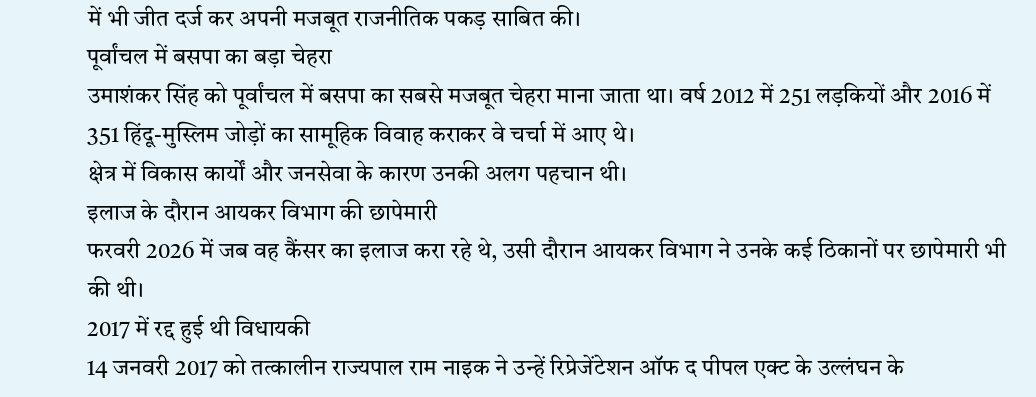में भी जीत दर्ज कर अपनी मजबूत राजनीतिक पकड़ साबित की।
पूर्वांचल में बसपा का बड़ा चेहरा
उमाशंकर सिंह को पूर्वांचल में बसपा का सबसे मजबूत चेहरा माना जाता था। वर्ष 2012 में 251 लड़कियों और 2016 में 351 हिंदू-मुस्लिम जोड़ों का सामूहिक विवाह कराकर वे चर्चा में आए थे।
क्षेत्र में विकास कार्यों और जनसेवा के कारण उनकी अलग पहचान थी।
इलाज के दौरान आयकर विभाग की छापेमारी
फरवरी 2026 में जब वह कैंसर का इलाज करा रहे थे, उसी दौरान आयकर विभाग ने उनके कई ठिकानों पर छापेमारी भी की थी।
2017 में रद्द हुई थी विधायकी
14 जनवरी 2017 को तत्कालीन राज्यपाल राम नाइक ने उन्हें रिप्रेजेंटेशन ऑफ द पीपल एक्ट के उल्लंघन के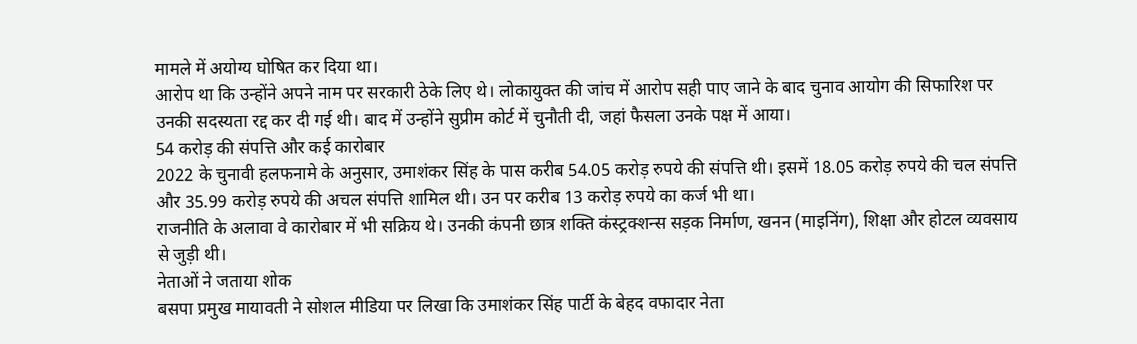मामले में अयोग्य घोषित कर दिया था।
आरोप था कि उन्होंने अपने नाम पर सरकारी ठेके लिए थे। लोकायुक्त की जांच में आरोप सही पाए जाने के बाद चुनाव आयोग की सिफारिश पर उनकी सदस्यता रद्द कर दी गई थी। बाद में उन्होंने सुप्रीम कोर्ट में चुनौती दी, जहां फैसला उनके पक्ष में आया।
54 करोड़ की संपत्ति और कई कारोबार
2022 के चुनावी हलफनामे के अनुसार, उमाशंकर सिंह के पास करीब 54.05 करोड़ रुपये की संपत्ति थी। इसमें 18.05 करोड़ रुपये की चल संपत्ति और 35.99 करोड़ रुपये की अचल संपत्ति शामिल थी। उन पर करीब 13 करोड़ रुपये का कर्ज भी था।
राजनीति के अलावा वे कारोबार में भी सक्रिय थे। उनकी कंपनी छात्र शक्ति कंस्ट्रक्शन्स सड़क निर्माण, खनन (माइनिंग), शिक्षा और होटल व्यवसाय से जुड़ी थी।
नेताओं ने जताया शोक
बसपा प्रमुख मायावती ने सोशल मीडिया पर लिखा कि उमाशंकर सिंह पार्टी के बेहद वफादार नेता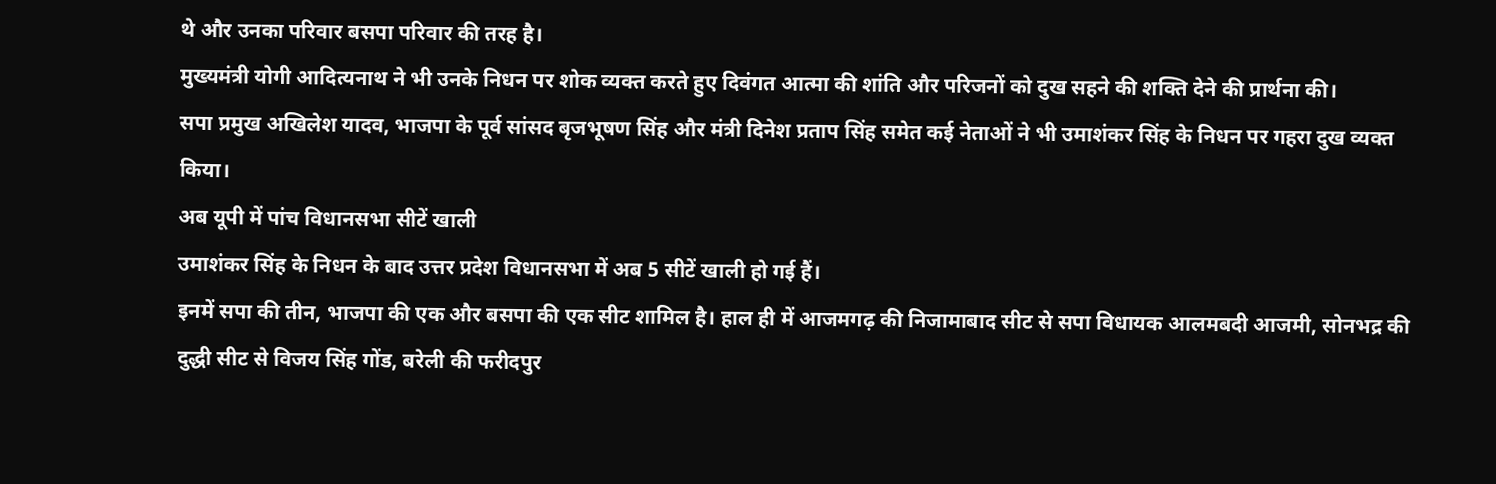थे और उनका परिवार बसपा परिवार की तरह है।
मुख्यमंत्री योगी आदित्यनाथ ने भी उनके निधन पर शोक व्यक्त करते हुए दिवंगत आत्मा की शांति और परिजनों को दुख सहने की शक्ति देने की प्रार्थना की।
सपा प्रमुख अखिलेश यादव, भाजपा के पूर्व सांसद बृजभूषण सिंह और मंत्री दिनेश प्रताप सिंह समेत कई नेताओं ने भी उमाशंकर सिंह के निधन पर गहरा दुख व्यक्त किया।
अब यूपी में पांच विधानसभा सीटें खाली
उमाशंकर सिंह के निधन के बाद उत्तर प्रदेश विधानसभा में अब 5 सीटें खाली हो गई हैं।
इनमें सपा की तीन, भाजपा की एक और बसपा की एक सीट शामिल है। हाल ही में आजमगढ़ की निजामाबाद सीट से सपा विधायक आलमबदी आजमी, सोनभद्र की दुद्धी सीट से विजय सिंह गोंड, बरेली की फरीदपुर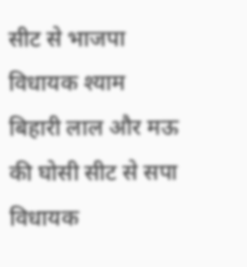सीट से भाजपा विधायक श्याम बिहारी लाल और मऊ की घोसी सीट से सपा विधायक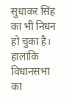सुधाकर सिंह का भी निधन हो चुका है।
हालांकि विधानसभा का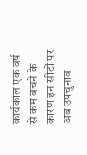कार्यकाल एक वर्ष से कम बचने के कारण इन सीटों पर अब उपचुनाव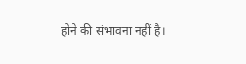होने की संभावना नहीं है।